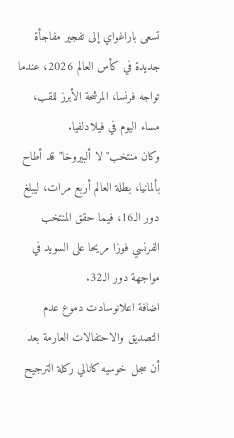تسعى باراغواي إلى تفجير مفاجأة جديدة في كأس العالم 2026، عندما تواجه فرنسا، المرشحة الأبرز للقب، مساء اليوم في فيلادلفيا.
وكان منتخب" لا ألبيروخا" قد أطاح بألمانيا، بطلة العالم أربع مرات، ليبلغ دور الـ16، فيما حقق المنتخب الفرنسي فوزا مريحا على السويد في مواجهة دور الـ32.
اضافة اعلانوسادت دموع عدم التصديق والاحتفالات العارمة بعد أن سجل خوسيه كانالي ركلة الترجيح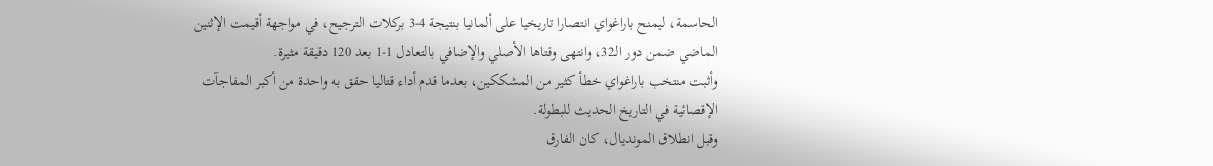الحاسمة، ليمنح باراغواي انتصارا تاريخيا على ألمانيا بنتيجة 4-3 بركلات الترجيح، في مواجهة أقيمت الإثنين الماضي ضمن دور الـ32، وانتهى وقتاها الأصلي والإضافي بالتعادل 1-1 بعد 120 دقيقة مثيرة.
وأثبت منتخب باراغواي خطأ كثير من المشككين، بعدما قدم أداء قتاليا حقق به واحدة من أكبر المفاجآت الإقصائية في التاريخ الحديث للبطولة.
وقبل انطلاق المونديال، كان الفارق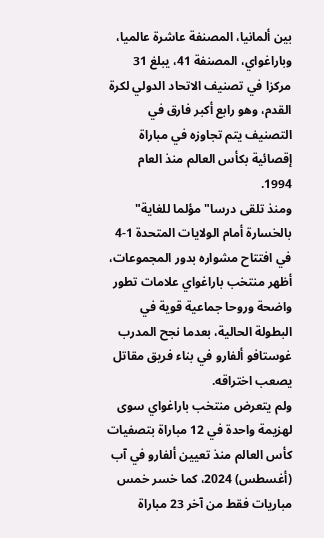بين ألمانيا، المصنفة عاشرة عالميا، وباراغواي، المصنفة 41، يبلغ 31 مركزا في تصنيف الاتحاد الدولي لكرة القدم، وهو رابع أكبر فارق في التصنيف يتم تجاوزه في مباراة إقصائية بكأس العالم منذ العام 1994.
ومنذ تلقى درسا" مؤلما للغاية" بالخسارة أمام الولايات المتحدة 1-4 في افتتاح مشواره بدور المجموعات، أظهر منتخب باراغواي علامات تطور واضحة وروحا جماعية قوية في البطولة الحالية، بعدما نجح المدرب غوستافو ألفارو في بناء فريق مقاتل يصعب اختراقه.
ولم يتعرض منتخب باراغواي سوى لهزيمة واحدة في 12 مباراة بتصفيات كأس العالم منذ تعيين ألفارو في آب (أغسطس) 2024، كما خسر خمس مباريات فقط من آخر 23 مباراة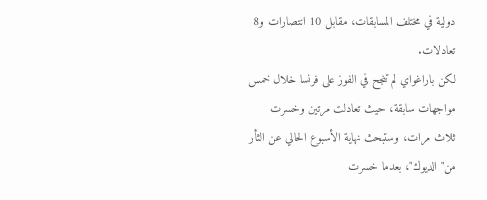دولية في مختلف المسابقات، مقابل 10 انتصارات و8 تعادلات.
لكن باراغواي لم تنجح في الفوز على فرنسا خلال خمس مواجهات سابقة، حيث تعادلت مرتين وخسرت ثلاث مرات، وستبحث نهاية الأسبوع الحالي عن الثأر من" الديوك"، بعدما خسرت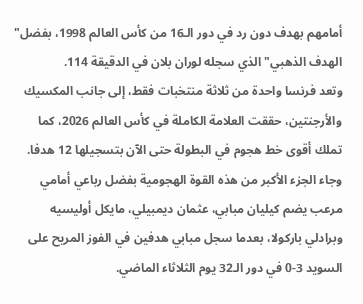أمامهم بهدف دون رد في دور الـ16 من كأس العالم 1998، بفضل" الهدف الذهبي" الذي سجله لوران بلان في الدقيقة 114.
وتعد فرنسا واحدة من ثلاثة منتخبات فقط، إلى جانب المكسيك والأرجنتين، حققت العلامة الكاملة في كأس العالم 2026، كما تملك أقوى خط هجوم في البطولة حتى الآن بتسجيلها 12 هدفا.
وجاء الجزء الأكبر من هذه القوة الهجومية بفضل رباعي أمامي مرعب يضم كيليان مبابي، عثمان ديمبيلي، مايكل أوليسيه وبرادلي باركولا، بعدما سجل مبابي هدفين في الفوز المريح على السويد 3-0 في دور الـ32 يوم الثلاثاء الماضي.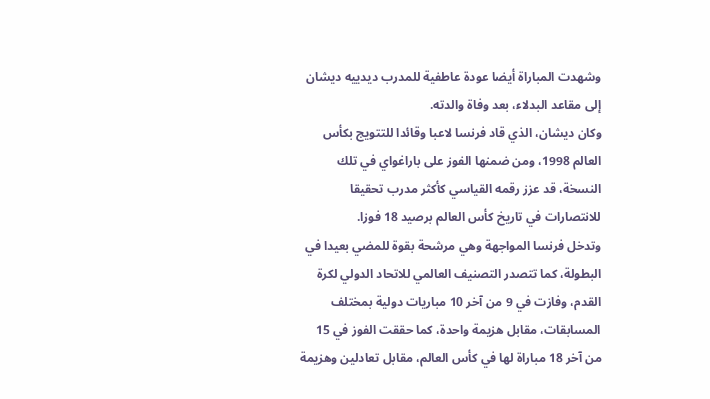وشهدت المباراة أيضا عودة عاطفية للمدرب ديدييه ديشان إلى مقاعد البدلاء، بعد وفاة والدته.
وكان ديشان، الذي قاد فرنسا لاعبا وقائدا للتتويج بكأس العالم 1998، ومن ضمنها الفوز على باراغواي في تلك النسخة، قد عزز رقمه القياسي كأكثر مدرب تحقيقا للانتصارات في تاريخ كأس العالم برصيد 18 فوزا.
وتدخل فرنسا المواجهة وهي مرشحة بقوة للمضي بعيدا في البطولة، كما تتصدر التصنيف العالمي للاتحاد الدولي لكرة القدم، وفازت في 9 من آخر 10 مباريات دولية بمختلف المسابقات، مقابل هزيمة واحدة، كما حققت الفوز في 15 من آخر 18 مباراة لها في كأس العالم، مقابل تعادلين وهزيمة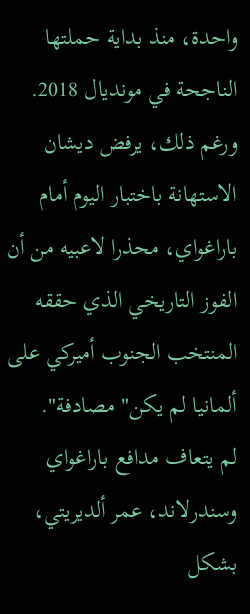واحدة، منذ بداية حملتها الناجحة في مونديال 2018.
ورغم ذلك، يرفض ديشان الاستهانة باختبار اليوم أمام باراغواي، محذرا لاعبيه من أن الفوز التاريخي الذي حققه المنتخب الجنوب أميركي على ألمانيا لم يكن" مصادفة".
لم يتعاف مدافع باراغواي وسندرلاند، عمر ألديريتي، بشكل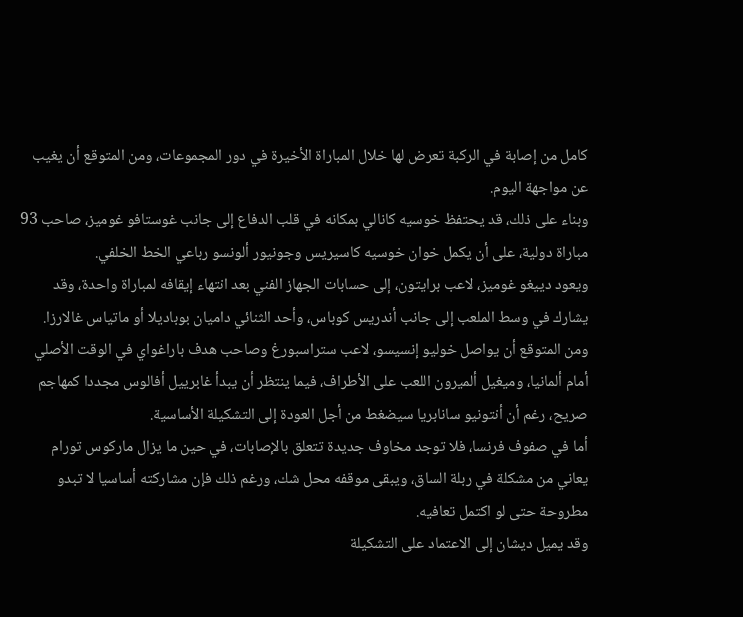كامل من إصابة في الركبة تعرض لها خلال المباراة الأخيرة في دور المجموعات، ومن المتوقع أن يغيب عن مواجهة اليوم.
وبناء على ذلك، قد يحتفظ خوسيه كانالي بمكانه في قلب الدفاع إلى جانب غوستافو غوميز، صاحب 93 مباراة دولية، على أن يكمل خوان خوسيه كاسيريس وجونيور ألونسو رباعي الخط الخلفي.
ويعود دييغو غوميز، لاعب برايتون، إلى حسابات الجهاز الفني بعد انتهاء إيقافه لمباراة واحدة، وقد يشارك في وسط الملعب إلى جانب أندريس كوباس، وأحد الثنائي داميان بوباديلا أو ماتياس غالارزا.
ومن المتوقع أن يواصل خوليو إنسيسو، لاعب ستراسبورغ وصاحب هدف باراغواي في الوقت الأصلي أمام ألمانيا، وميغيل ألميرون اللعب على الأطراف، فيما ينتظر أن يبدأ غابرييل أفالوس مجددا كمهاجم صريح، رغم أن أنتونيو سانابريا سيضغط من أجل العودة إلى التشكيلة الأساسية.
أما في صفوف فرنسا، فلا توجد مخاوف جديدة تتعلق بالإصابات، في حين ما يزال ماركوس تورام يعاني من مشكلة في ربلة الساق، ويبقى موقفه محل شك، ورغم ذلك فإن مشاركته أساسيا لا تبدو مطروحة حتى لو اكتمل تعافيه.
وقد يميل ديشان إلى الاعتماد على التشكيلة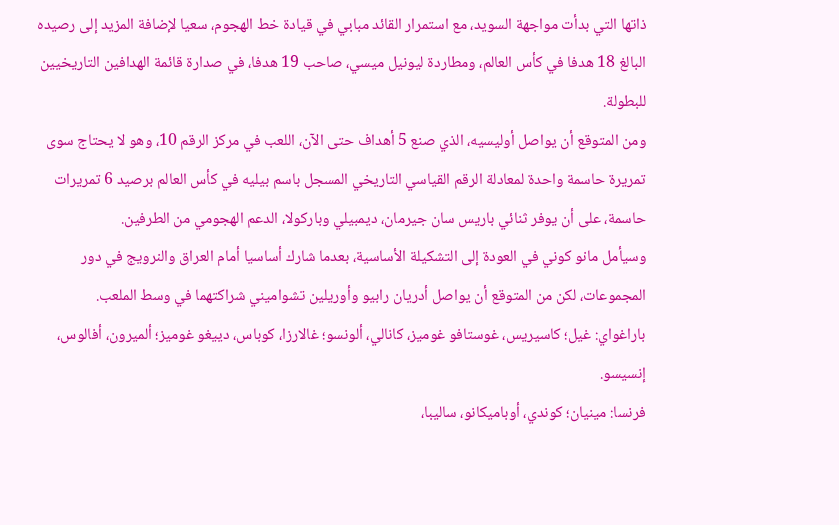ذاتها التي بدأت مواجهة السويد، مع استمرار القائد مبابي في قيادة خط الهجوم، سعيا لإضافة المزيد إلى رصيده البالغ 18 هدفا في كأس العالم، ومطاردة ليونيل ميسي، صاحب 19 هدفا، في صدارة قائمة الهدافين التاريخيين للبطولة.
ومن المتوقع أن يواصل أوليسيه، الذي صنع 5 أهداف حتى الآن، اللعب في مركز الرقم 10، وهو لا يحتاج سوى تمريرة حاسمة واحدة لمعادلة الرقم القياسي التاريخي المسجل باسم بيليه في كأس العالم برصيد 6 تمريرات حاسمة، على أن يوفر ثنائي باريس سان جيرمان، ديمبيلي وباركولا، الدعم الهجومي من الطرفين.
وسيأمل مانو كوني في العودة إلى التشكيلة الأساسية، بعدما شارك أساسيا أمام العراق والنرويج في دور المجموعات، لكن من المتوقع أن يواصل أدريان رابيو وأوريلين تشواميني شراكتهما في وسط الملعب.
باراغواي: غيل؛ كاسيريس، غوستافو غوميز، كانالي، ألونسو؛ غالارزا، كوباس، دييغو غوميز؛ ألميرون، أفالوس، إنسيسو.
فرنسا: مينيان؛ كوندي، أوباميكانو، ساليبا،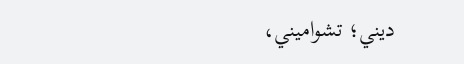ديني؛ تشواميني،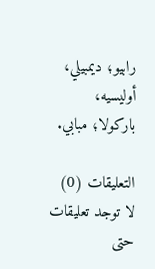رابيو؛ ديمبيلي، أوليسيه، باركولا؛ مبابي.

التعليقات (0)
لا توجد تعليقات حتى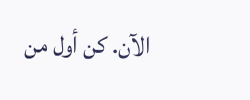الآن. كن أول من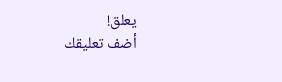يعلق!
أضف تعليقك